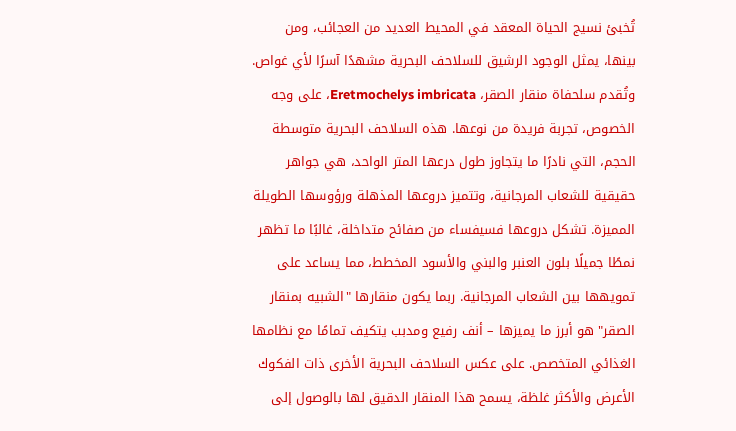تُخبئ نسيج الحياة المعقد في المحيط العديد من العجائب، ومن بينها، يمثل الوجود الرشيق للسلاحف البحرية مشهدًا آسرًا لأي غواص. وتُقدم سلحفاة منقار الصقر، Eretmochelys imbricata، على وجه الخصوص، تجربة فريدة من نوعها. هذه السلاحف البحرية متوسطة الحجم، التي نادرًا ما يتجاوز طول درعها المتر الواحد، هي جواهر حقيقية للشعاب المرجانية، وتتميز دروعها المذهلة ورؤوسها الطويلة المميزة. تشكل دروعها فسيفساء من صفائح متداخلة، غالبًا ما تظهر نمطًا جميلًا بلون العنبر والبني والأسود المخطط، مما يساعد على تمويهها بين الشعاب المرجانية. ربما يكون منقارها "الشبيه بمنقار الصقر" هو أبرز ما يميزها – أنف رفيع ومدبب يتكيف تمامًا مع نظامها الغذائي المتخصص. على عكس السلاحف البحرية الأخرى ذات الفكوك الأعرض والأكثر غلظة، يسمح هذا المنقار الدقيق لها بالوصول إلى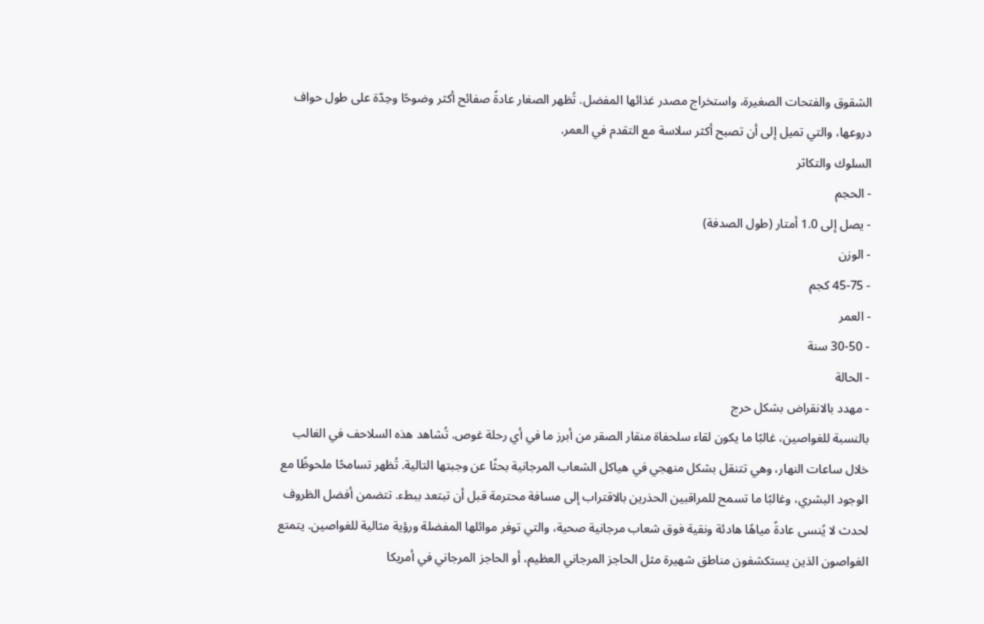الشقوق والفتحات الصغيرة، واستخراج مصدر غذائها المفضل. تُظهر الصغار عادةً صفائح أكثر وضوحًا وحِدّة على طول حواف دروعها، والتي تميل إلى أن تصبح أكثر سلاسة مع التقدم في العمر.
السلوك والتكاثر
- الحجم
- يصل إلى 1.0 أمتار (طول الصدفة)
- الوزن
- 45-75 كجم
- العمر
- 30-50 سنة
- الحالة
- مهدد بالانقراض بشكل حرج
بالنسبة للغواصين، غالبًا ما يكون لقاء سلحفاة منقار الصقر من أبرز ما في أي رحلة غوص. تُشاهد هذه السلاحف في الغالب خلال ساعات النهار، وهي تتنقل بشكل منهجي في هياكل الشعاب المرجانية بحثًا عن وجبتها التالية. تُظهر تسامحًا ملحوظًا مع الوجود البشري، وغالبًا ما تسمح للمراقبين الحذرين بالاقتراب إلى مسافة محترمة قبل أن تبتعد ببطء. تتضمن أفضل الظروف لحدث لا يُنسى عادةً مياهًا هادئة ونقية فوق شعاب مرجانية صحية، والتي توفر موائلها المفضلة ورؤية مثالية للغواصين. يتمتع الغواصون الذين يستكشفون مناطق شهيرة مثل الحاجز المرجاني العظيم، أو الحاجز المرجاني في أمريكا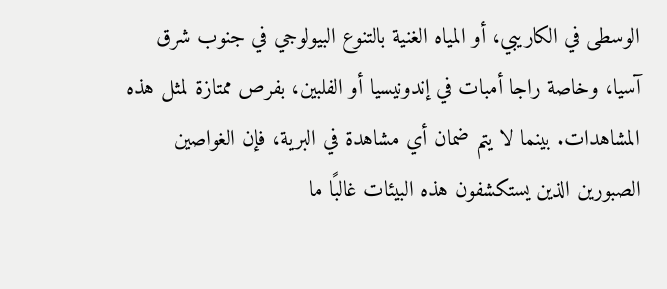الوسطى في الكاريبي، أو المياه الغنية بالتنوع البيولوجي في جنوب شرق آسيا، وخاصة راجا أمبات في إندونيسيا أو الفلبين، بفرص ممتازة لمثل هذه المشاهدات. بينما لا يتم ضمان أي مشاهدة في البرية، فإن الغواصين الصبورين الذين يستكشفون هذه البيئات غالبًا ما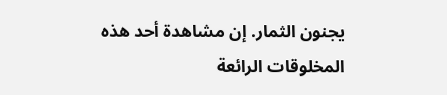يجنون الثمار. إن مشاهدة أحد هذه المخلوقات الرائعة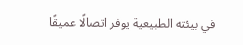في بيئته الطبيعية يوفر اتصالًا عميقًا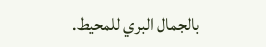بالجمال البري للمحيط.